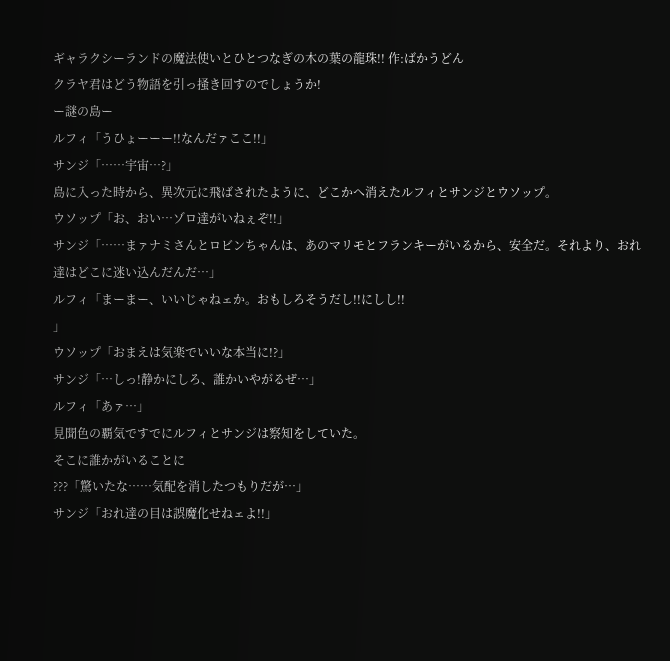ギャラクシーランドの魔法使いとひとつなぎの木の葉の龍珠!! 作:ばかうどん
クラヤ君はどう物語を引っ掻き回すのでしょうか!
ー謎の島ー
ルフィ「うひょーーー!!なんだァここ!!」
サンジ「……宇宙…?」
島に入った時から、異次元に飛ばされたように、どこかへ消えたルフィとサンジとウソップ。
ウソップ「お、おい…ゾロ達がいねぇぞ!!」
サンジ「……まァナミさんとロビンちゃんは、あのマリモとフランキーがいるから、安全だ。それより、おれ達はどこに迷い込んだんだ…」
ルフィ「まーまー、いいじゃねェか。おもしろそうだし!!にしし!!
」
ウソップ「おまえは気楽でいいな本当に!?」
サンジ「…しっ!静かにしろ、誰かいやがるぜ…」
ルフィ「あァ…」
見聞色の覇気ですでにルフィとサンジは察知をしていた。
そこに誰かがいることに
???「驚いたな……気配を消したつもりだが…」
サンジ「おれ達の目は誤魔化せねェよ!!」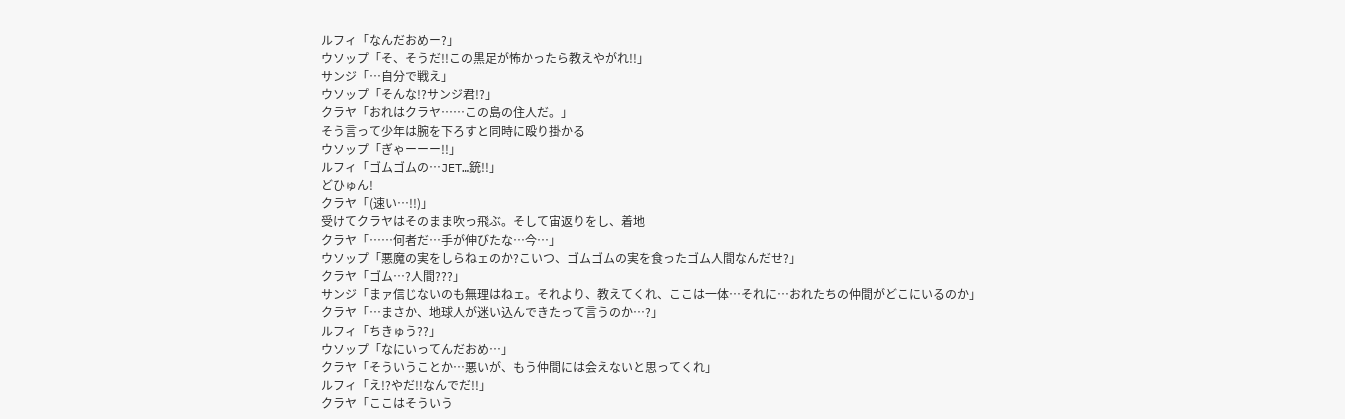ルフィ「なんだおめー?」
ウソップ「そ、そうだ!!この黒足が怖かったら教えやがれ!!」
サンジ「…自分で戦え」
ウソップ「そんな!?サンジ君!?」
クラヤ「おれはクラヤ……この島の住人だ。」
そう言って少年は腕を下ろすと同時に殴り掛かる
ウソップ「ぎゃーーー!!」
ルフィ「ゴムゴムの…JET…銃!!」
どひゅん!
クラヤ「(速い…!!)」
受けてクラヤはそのまま吹っ飛ぶ。そして宙返りをし、着地
クラヤ「……何者だ…手が伸びたな…今…」
ウソップ「悪魔の実をしらねェのか?こいつ、ゴムゴムの実を食ったゴム人間なんだせ?」
クラヤ「ゴム…?人間???」
サンジ「まァ信じないのも無理はねェ。それより、教えてくれ、ここは一体…それに…おれたちの仲間がどこにいるのか」
クラヤ「…まさか、地球人が迷い込んできたって言うのか…?」
ルフィ「ちきゅう??」
ウソップ「なにいってんだおめ…」
クラヤ「そういうことか…悪いが、もう仲間には会えないと思ってくれ」
ルフィ「え!?やだ!!なんでだ!!」
クラヤ「ここはそういう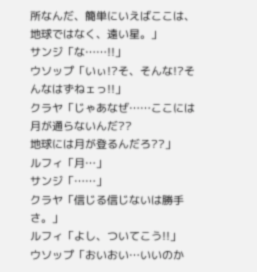所なんだ、簡単にいえばここは、地球ではなく、遠い星。」
サンジ「な……!!」
ウソップ「いぃ!?そ、そんな!?そんなはずねェっ!!」
クラヤ「じゃあなぜ……ここには月が通らないんだ??
地球には月が登るんだろ??」
ルフィ「月…」
サンジ「……」
クラヤ「信じる信じないは勝手さ。」
ルフィ「よし、ついてこう!!」
ウソップ「おいおい…いいのか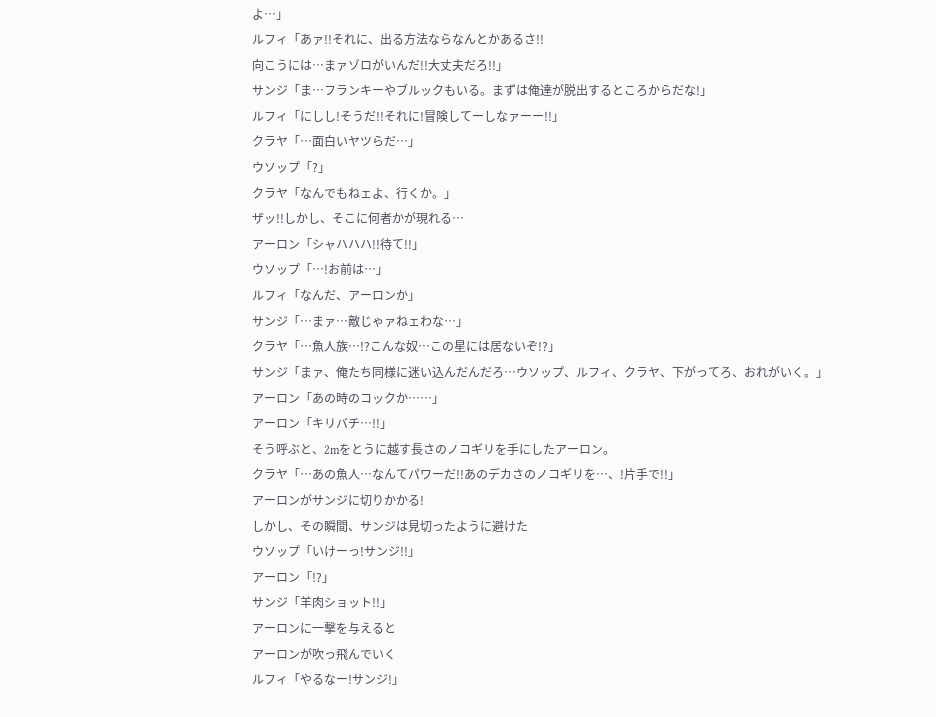よ…」
ルフィ「あァ!!それに、出る方法ならなんとかあるさ!!
向こうには…まァゾロがいんだ!!大丈夫だろ!!」
サンジ「ま…フランキーやブルックもいる。まずは俺達が脱出するところからだな!」
ルフィ「にしし!そうだ!!それに!冒険してーしなァーー!!」
クラヤ「…面白いヤツらだ…」
ウソップ「?」
クラヤ「なんでもねェよ、行くか。」
ザッ!!しかし、そこに何者かが現れる…
アーロン「シャハハハ!!待て!!」
ウソップ「…!お前は…」
ルフィ「なんだ、アーロンか」
サンジ「…まァ…敵じゃァねェわな…」
クラヤ「…魚人族…!?こんな奴…この星には居ないぞ!?」
サンジ「まァ、俺たち同様に迷い込んだんだろ…ウソップ、ルフィ、クラヤ、下がってろ、おれがいく。」
アーロン「あの時のコックか……」
アーロン「キリバチ…!!」
そう呼ぶと、2mをとうに越す長さのノコギリを手にしたアーロン。
クラヤ「…あの魚人…なんてパワーだ!!あのデカさのノコギリを…、!片手で!!」
アーロンがサンジに切りかかる!
しかし、その瞬間、サンジは見切ったように避けた
ウソップ「いけーっ!サンジ!!」
アーロン「!?」
サンジ「羊肉ショット!!」
アーロンに一撃を与えると
アーロンが吹っ飛んでいく
ルフィ「やるなー!サンジ!」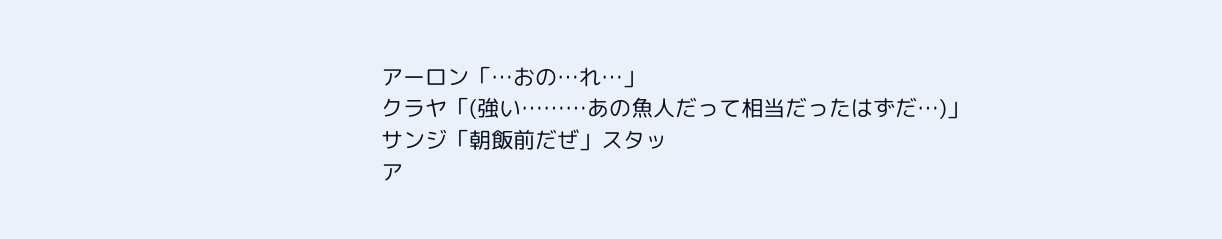アーロン「…おの…れ…」
クラヤ「(強い………あの魚人だって相当だったはずだ…)」
サンジ「朝飯前だぜ」スタッ
ア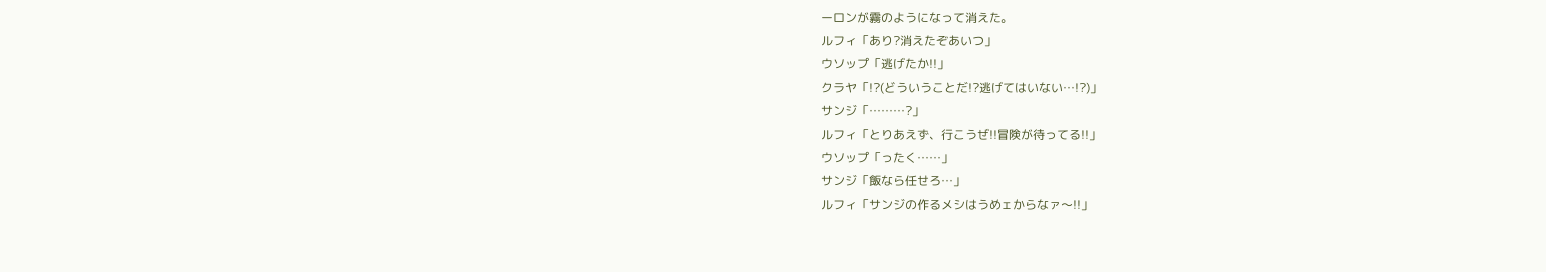ーロンが霧のようになって消えた。
ルフィ「あり?消えたぞあいつ」
ウソップ「逃げたか!!」
クラヤ「!?(どういうことだ!?逃げてはいない…!?)」
サンジ「………?」
ルフィ「とりあえず、行こうぜ!!冒険が待ってる!!」
ウソップ「ったく……」
サンジ「飯なら任せろ…」
ルフィ「サンジの作るメシはうめェからなァ〜!!」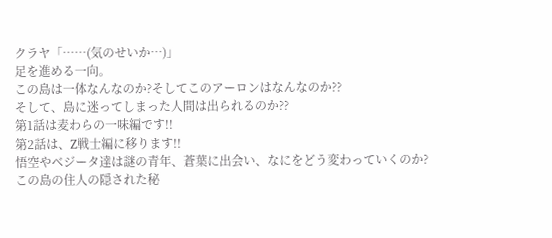クラヤ「……(気のせいか…)」
足を進める一向。
この島は一体なんなのか?そしてこのアーロンはなんなのか??
そして、島に迷ってしまった人間は出られるのか??
第1話は麦わらの一味編です!!
第2話は、Z戦士編に移ります!!
悟空やベジータ達は謎の青年、蒼葉に出会い、なにをどう変わっていくのか?
この島の住人の隠された秘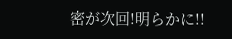密が次回!明らかに!!